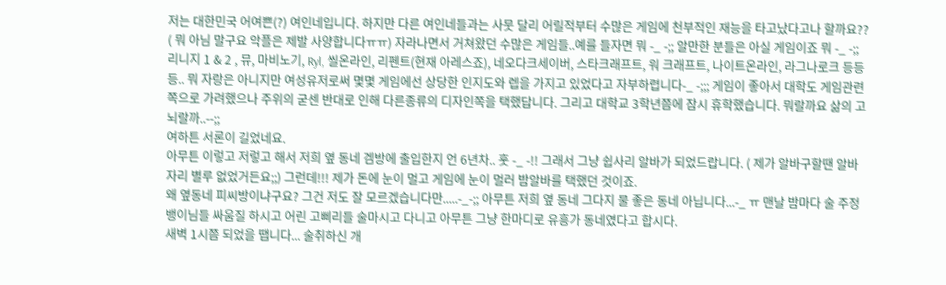저는 대한민국 어여쁜(?) 여인네입니다. 하지만 다른 여인네들과는 사뭇 달리 어릴적부터 수많은 게임에 천부적인 재능을 타고났다고나 할까요?? ( 뭐 아님 말구요 악플은 제발 사양합니다ㅠㅠ) 자라나면서 거쳐왔던 수많은 게임들..예를 들자면 뭐 -_ -;; 알만한 분들은 아실 게임이죠 뭐 -_ -;;
리니지 1 & 2 , 뮤, 마비노기, Ryl, 씰온라인, 리펜트(현재 아레스죠), 네오다크세이버, 스타크래프트, 워 크래프트, 나이트온라인, 라그나로크 등등등.. 뭐 자랑은 아니지만 여성유저로써 몇몇 게임에선 상당한 인지도와 렙을 가지고 있었다고 자부하렵니다-_ -;;; 게임이 좋아서 대학도 게임관련 쪽으로 가려했으나 주위의 굳센 반대로 인해 다른종류의 디자인쪽을 택했답니다. 그리고 대학교 3학년쯤에 잠시 휴학했습니다. 뭐랄까요 삶의 고뇌랄까..--;;
여하튼 서론이 길었네요.
아무튼 이렇고 저렇고 해서 저희 옆 동네 겜방에 출입한지 언 6년차.. 훗 -_ -!! 그래서 그냥 쉽사리 알바가 되었드랍니다. ( 제가 알바구할땐 알바자리 별루 없었거든요;;) 그런데!!! 제가 돈에 눈이 멀고 게임에 눈이 멀러 밤알바를 택했던 것이죠.
왜 옆동네 피씨방이냐구요? 그건 저도 잘 모르겠습니다만.....-_-;; 아무튼 저희 옆 동네 그다지 물 좋은 동네 아닙니다...-_ ㅠ 맨날 밤마다 술 주정뱅이님들 싸움질 하시고 어린 고삐리들 술마시고 다니고 아무튼 그냥 한마디로 유흥가 동네였다고 합시다.
새벽 1시쯤 되었을 땝니다... 술취하신 개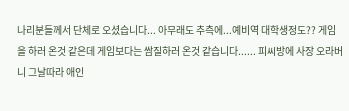나리분들께서 단체로 오셨습니다... 아무래도 추측에...예비역 대학생정도?? 게임을 하러 온것 같은데 게임보다는 쌈질하러 온것 같습니다...... 피씨방에 사장 오라버니 그날따라 애인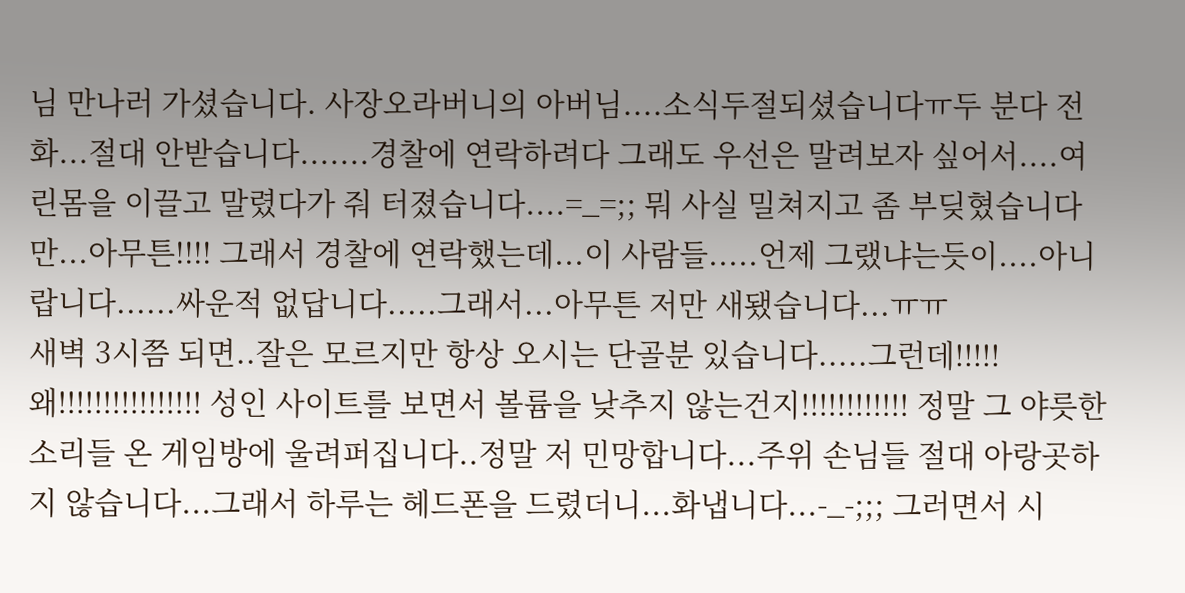님 만나러 가셨습니다. 사장오라버니의 아버님....소식두절되셨습니다ㅠ두 분다 전화...절대 안받습니다.......경찰에 연락하려다 그래도 우선은 말려보자 싶어서....여린몸을 이끌고 말렸다가 줘 터졌습니다....=_=;; 뭐 사실 밀쳐지고 좀 부딪혔습니다만...아무튼!!!! 그래서 경찰에 연락했는데...이 사람들.....언제 그랬냐는듯이....아니랍니다......싸운적 없답니다.....그래서...아무튼 저만 새됐습니다...ㅠㅠ
새벽 3시쯤 되면..잘은 모르지만 항상 오시는 단골분 있습니다.....그런데!!!!! 왜!!!!!!!!!!!!!!!! 성인 사이트를 보면서 볼륨을 낮추지 않는건지!!!!!!!!!!!! 정말 그 야릇한 소리들 온 게임방에 울려퍼집니다..정말 저 민망합니다...주위 손님들 절대 아랑곳하지 않습니다...그래서 하루는 헤드폰을 드렸더니...화냅니다...-_-;;; 그러면서 시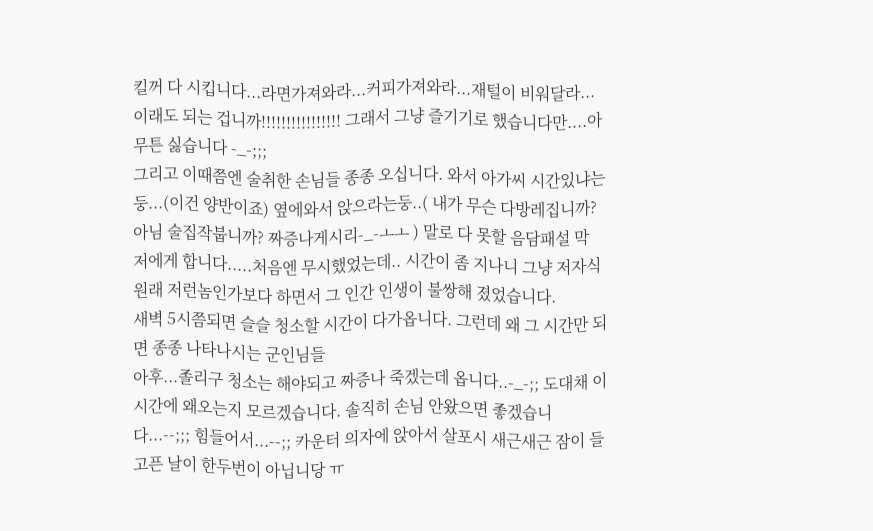킬꺼 다 시킵니다...라면가져와라...커피가져와라...재털이 비워달라...이래도 되는 겁니까!!!!!!!!!!!!!!!! 그래서 그냥 즐기기로 했습니다만....아무튼 싫습니다 -_-;;;
그리고 이때쯤엔 술취한 손님들 종종 오십니다. 와서 아가씨 시간있냐는둥...(이건 양반이죠) 옆에와서 앉으라는둥..( 내가 무슨 다방레집니까? 아님 술집작붑니까? 짜증나게시리-_-ㅗㅗ ) 말로 다 못할 음담패설 막 저에게 합니다.....처음엔 무시했었는데.. 시간이 좀 지나니 그냥 저자식 원래 저런놈인가보다 하면서 그 인간 인생이 불쌍해 졌었습니다.
새벽 5시쯤되면 슬슬 청소할 시간이 다가옵니다. 그런데 왜 그 시간만 되면 종종 나타나시는 군인님들
아후...졸리구 청소는 해야되고 짜증나 죽겠는데 옵니다..-_-;; 도대채 이 시간에 왜오는지 모르겠습니다. 솔직히 손님 안왔으면 좋겠습니다...--;;; 힘들어서...--;; 카운터 의자에 앉아서 살포시 새근새근 잠이 들고픈 날이 한두번이 아닙니당 ㅠ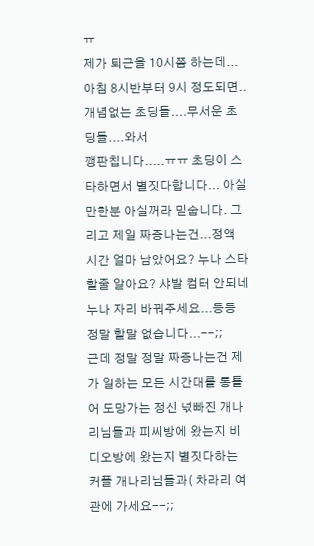ㅠ
제가 퇴근을 10시쯤 하는데... 아침 8시반부터 9시 정도되면..개념없는 초딩들....무서운 초딩들....와서
깽판칩니다.....ㅠㅠ 초딩이 스타하면서 별짓다합니다... 아실만한분 아실꺼라 믿숩니다. 그리고 제일 짜증나는건...정액 시간 얼마 남았어요? 누나 스타할줄 알아요? 샤발 컴터 안되네 누나 자리 바꿔주세요...등등 정말 할말 없습니다...--;;
근데 정말 정말 짜증나는건 제가 일하는 모든 시간대를 통틀어 도망가는 정신 넋빠진 개나리님들과 피씨방에 왔는지 비디오방에 왔는지 별짓다하는 커플 개나리님들과( 차라리 여관에 가세요--;;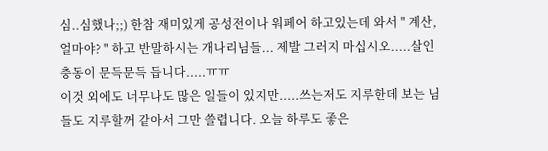심..심했나;;) 한참 재미있게 공성전이나 워페어 하고있는데 와서 " 계산, 얼마야? " 하고 반말하시는 개나리님들... 제발 그러지 마십시오.....살인 충동이 문득문득 듭니다.....ㅠㅠ
이것 외에도 너무나도 많은 일들이 있지만.....쓰는저도 지루한데 보는 님들도 지루할꺼 같아서 그만 쓸렵니다. 오늘 하루도 좋은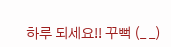하루 되세요!! 꾸뻑 (_ _)